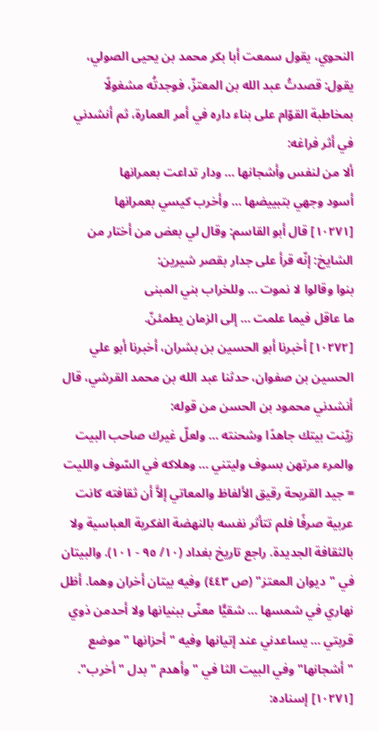النحوي، يقول سمعت أبا بكر محمد بن يحيى الصولي، يقول: قصدتُ عبد الله بن المعتزّ، فوجدتُه مشغولًا بمخاطبة القوّام على بناء داره في أمر العمارة، ثم أنشدني في أثر فراغه:
ألا من لنفس وأشجانها … ودار تداعت بعمرانها
أسود وجهي بتبييضها … وأخرب كيسي بعمرانها
[١٠٢٧١] قال أبو القاسم: وقال لي بعض من أختار من الشايخ: إنّه قرأ على جدار بقصر شيرين:
بنوا وقالوا لا نموت … وللخراب بني المبنى
ما عاقل فيما علمت … إلى الزمان يطمئنّ.
[١٠٢٧٢] أخبرنا أبو الحسين بن بشران، أخبرنا أبو علي الحسين بن صفوان، حدثنا عبد الله بن محمد القرشي، قال أنشدني محمود بن الحسن من قوله:
زيّنت بيتك جاهدًا وشحنته … ولعلّ غيرك صاحب البيت
والمرء مرتهن بسوف وليتني … وهلاكه في السّوف والليت
= جيد القريحة رقيق الألفاظ والمعاتي إلاَّ أن ثقافته كانت عربية صرفًا فلم تتأثر نفسه بالنهضة الفكرية العباسية ولا بالثقافة الجديدة. راجع تاريخ بغداد (١٠/ ٩٥ - ١٠١). والبيتان في "ديوان المعتز" (ص ٤٤٣) وفيه بيتان أخران وهما. أظل نهاري في شمسها … شقيًّا معنّى ببنيانها ولا أحدمن ذوي قربتي … يساعدني عند إتيانها وفيه "أحزانها " موضع "أشجانها" وفي البيت الثا في "وأهدم " بدل "أخرب".
[١٠٢٧١] إسناده: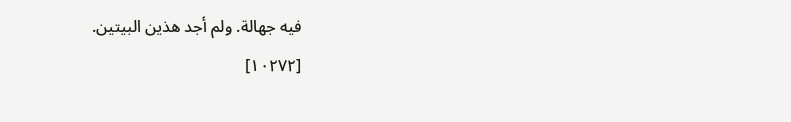فيه جهالة. ولم أجد هذين البيتين.
[١٠٢٧٢]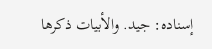إسناده: جيد. والأبيات ذكرها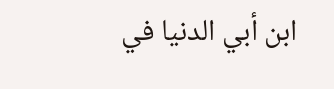ابن أبي الدنيا في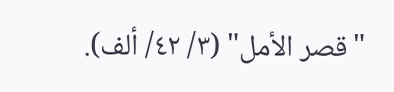"قصر الأمل" (٣/ ٤٢/ ألف).